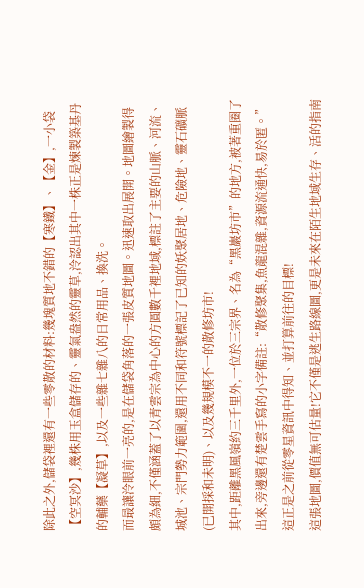除此之外,儲袋裡還有一些零散的材料:幾塊質地不錯的【寒鐵】、【金】,一小袋【空冥沙】,幾株用玉盒儲存的、靈氣盎然的靈草,泠認出其中一株正是煉製築基丹的輔藥【凝草】,以及一些雜七雜八的日常用品、換洗。
而最讓泠眼前一亮的,是在儲袋角落的一張皮質地圖。迅速取出展開。地圖繪製得頗為細,不僅涵蓋了以青雲宗為中心的方圓數千裡地域,標註了主要的山脈、河流、城池、宗門勢力範圍,還用不同和符號標記了已知的妖聚居地、危險地、靈石礦脈(已開採和未明)、以及幾規模不一的散修坊市!
其中,距離黑風嶺約三千里外,一位於三宗界、名為“黑巖坊市”的地方,被著重圈了出來,旁邊還有楚雲手寫的小字備註:“散修聚集,魚龍混雜,資源流通快,易於匿。”這正是之前從零星資訊中得知、並打算前往的目標!
這張地圖,價值無可估量!它不僅是逃生路線圖,更是未來在陌生地域生存、活的指南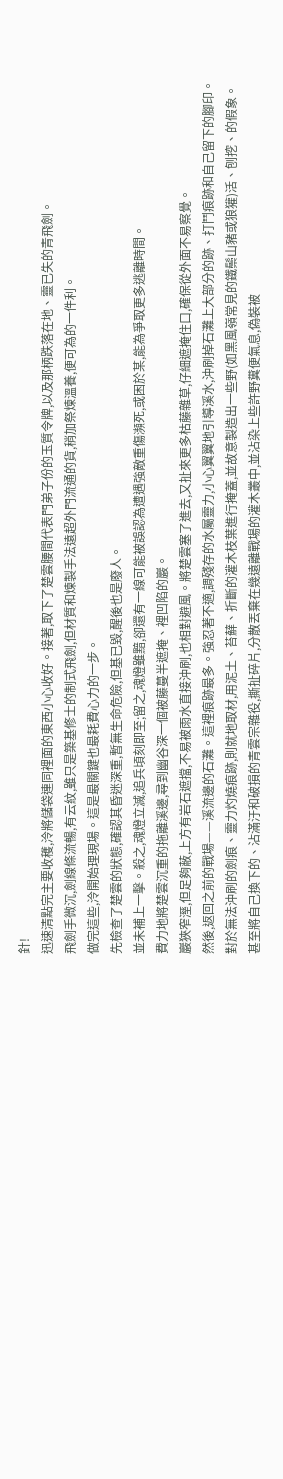針!
迅速清點完主要收穫,泠將儲袋連同裡面的東西小心收好。接著,取下了楚雲腰間代表門弟子份的玉質令牌,以及那柄跌落在地、靈已失的青飛劍。
飛劍手微沉,劍線條流暢,有云紋,雖只是築基修士的制式飛劍,但材質和煉製手法遠超外門流通的貨,稍加祭煉溫養,便可為的一件利。
做完這些,泠開始理現場。這是最關鍵也最耗費心力的一步。
先檢查了楚雲的狀態,確認其昏迷深重,暫無生命危險,但基已毀,醒後也是廢人。
並未補上一擊。殺之,魂燈立滅,追兵頃刻即至;留之,魂燈雖黯,卻還有一線可能被誤認為遭遇強敵重傷瀕死,或困於某,能為爭取更多逃離時間。
費力地將楚雲沉重的拖離溪邊,尋到幽谷深一個被藤蔓半遮掩、裡凹陷的巖。
巖狹窄溼,但足夠蔽,上方有岩石遮擋,不易被雨水直接沖刷,也相對避風。將楚雲塞了進去,又扯來更多枯藤雜草,仔細遮掩住口,確保從外面不易察覺。
然後,返回之前的戰場——溪流邊的石灘。這裡痕跡最多。強忍著不適,調殘存的水屬靈力,小心翼翼地引導溪水,沖刷掉石灘上大部分的跡、打鬥痕跡和自己留下的腳印。
對於無法沖刷的劍痕、靈力灼燒痕跡,則就地取材,用泥土、苔蘚、折斷的灌木枝葉進行掩蓋,並故意製造出一些野(如黑風嶺常見的鐵鬃山豬或狼獾)活、刨挖、的假象。
甚至將自己換下的、沾滿汙和破損的青雲宗雜役,撕扯碎片,分散丟棄在幾遠離戰場的灌木叢中,並沾染上些許野糞便氣息,偽裝被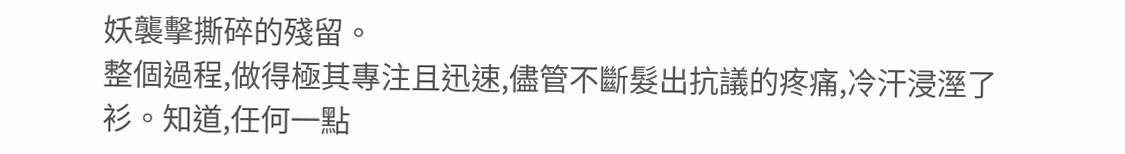妖襲擊撕碎的殘留。
整個過程,做得極其專注且迅速,儘管不斷髮出抗議的疼痛,冷汗浸溼了衫。知道,任何一點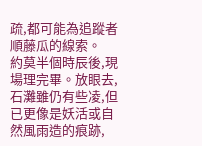疏,都可能為追蹤者順藤瓜的線索。
約莫半個時辰後,現場理完畢。放眼去,石灘雖仍有些凌,但已更像是妖活或自然風雨造的痕跡,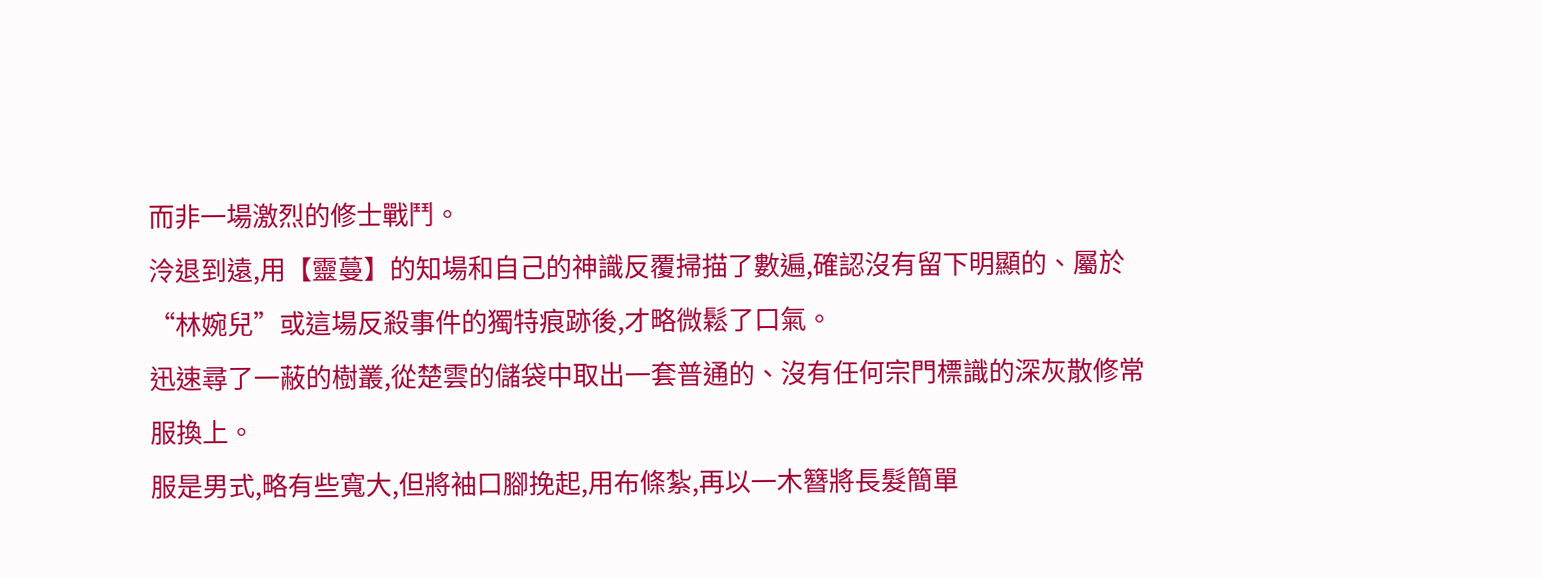而非一場激烈的修士戰鬥。
泠退到遠,用【靈蔓】的知場和自己的神識反覆掃描了數遍,確認沒有留下明顯的、屬於“林婉兒”或這場反殺事件的獨特痕跡後,才略微鬆了口氣。
迅速尋了一蔽的樹叢,從楚雲的儲袋中取出一套普通的、沒有任何宗門標識的深灰散修常服換上。
服是男式,略有些寬大,但將袖口腳挽起,用布條紮,再以一木簪將長髮簡單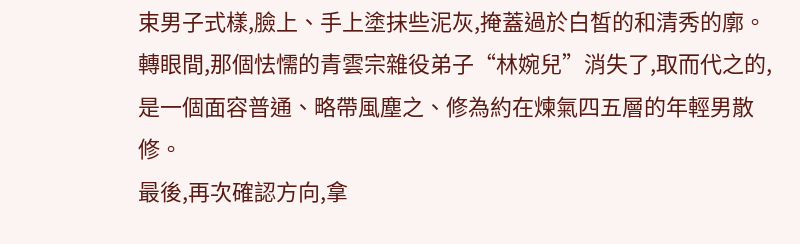束男子式樣,臉上、手上塗抹些泥灰,掩蓋過於白皙的和清秀的廓。
轉眼間,那個怯懦的青雲宗雜役弟子“林婉兒”消失了,取而代之的,是一個面容普通、略帶風塵之、修為約在煉氣四五層的年輕男散修。
最後,再次確認方向,拿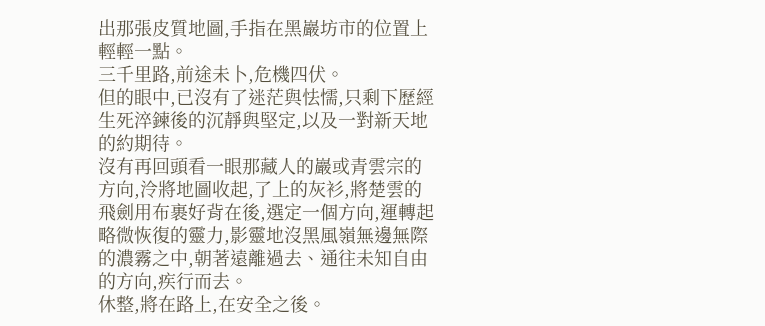出那張皮質地圖,手指在黑巖坊市的位置上輕輕一點。
三千里路,前途未卜,危機四伏。
但的眼中,已沒有了迷茫與怯懦,只剩下歷經生死淬鍊後的沉靜與堅定,以及一對新天地的約期待。
沒有再回頭看一眼那藏人的巖或青雲宗的方向,泠將地圖收起,了上的灰衫,將楚雲的飛劍用布裹好背在後,選定一個方向,運轉起略微恢復的靈力,影靈地沒黑風嶺無邊無際的濃霧之中,朝著遠離過去、通往未知自由的方向,疾行而去。
休整,將在路上,在安全之後。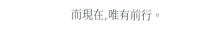而現在,唯有前行。